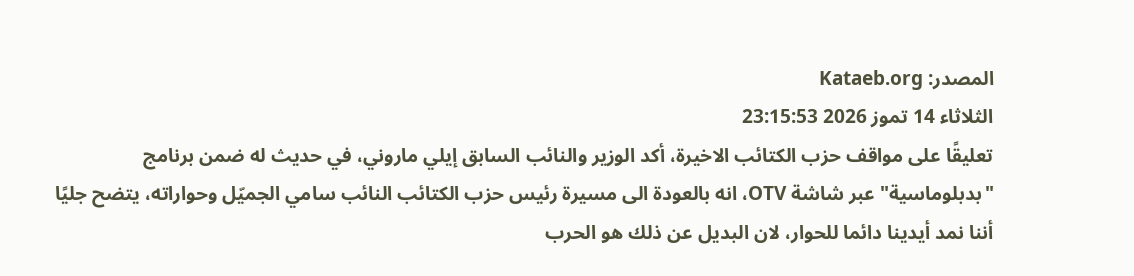المصدر: Kataeb.org
الثلاثاء 14 تموز 2026 23:15:53
تعليقًا على مواقف حزب الكتائب الاخيرة، أكد الوزير والنائب السابق إيلي ماروني، في حديث له ضمن برنامج "بدبلوماسية" عبر شاشة OTV، انه بالعودة الى مسيرة رئيس حزب الكتائب النائب سامي الجميّل وحواراته، يتضح جليًا أننا نمد أيدينا دائما للحوار، لان البديل عن ذلك هو الحرب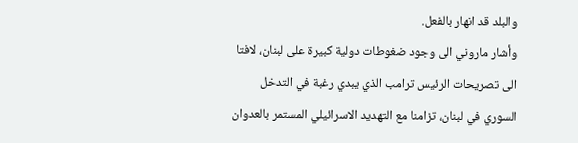والبلد قد انهار بالفعل.
وأشار ماروني الى وجود ضغوطات دولية كبيرة على لبنان، لافتا الى تصريحات الرئيس ترامب الذي يبدي رغبة في التدخل السوري في لبنان، تزامنا مع التهديد الاسرائيلي المستمر بالعدوان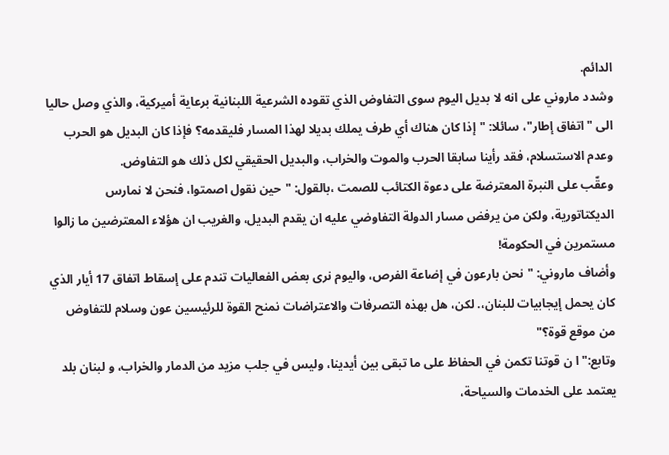الدائم.
وشدد ماروني على انه لا بديل اليوم سوى التفاوض الذي تقوده الشرعية اللبنانية برعاية أميركية، والذي وصل حاليا الى "اتفاق إطار"، سائلا: "إذا كان هناك أي طرف يملك بديلا لهذا المسار فليقدمه؟ فإذا كان البديل هو الحرب وعدم الاستسلام، فقد رأينا سابقا الحرب والموت والخراب، والبديل الحقيقي لكل ذلك هو التفاوض.
وعقّب على النبرة المعترضة على دعوة الكتائب للصمت ،بالقول: "حين نقول اصمتوا، فنحن لا نمارس الديكتاتورية، ولكن من يرفض مسار الدولة التفاوضي عليه ان يقدم البديل، والغريب ان هؤلاء المعترضين ما زالوا مستمرين في الحكومة!
وأضاف ماروني: "نحن بارعون في إضاعة الفرص، واليوم نرى بعض الفعاليات تندم على إسقاط اتفاق 17 أيار الذي كان يحمل إيجابيات للبنان،. لكن، هل بهذه التصرفات والاعتراضات نمنح القوة للرئيسين عون وسلام للتفاوض من موقع قوة؟"
وتابع:"ا ن قوتنا تكمن في الحفاظ على ما تبقى بين أيدينا، وليس في جلب مزيد من الدمار والخراب، و لبنان بلد يعتمد على الخدمات والسياحة،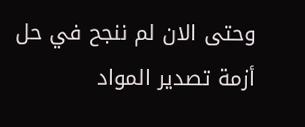وحتى الان لم ننجح في حل أزمة تصدير المواد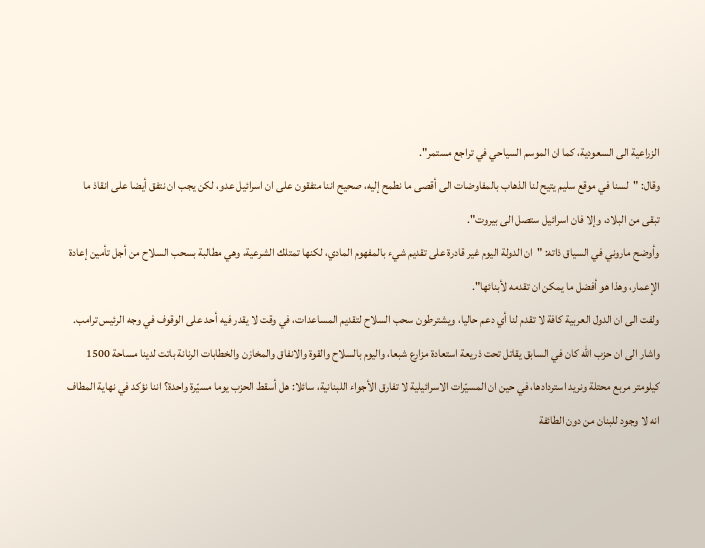الزراعية الى السعودية، كما ان الموسم السياحي في تراجع مستمر".
وقال: "لسنا في موقع سليم يتيح لنا الذهاب بالمفاوضات الى أقصى ما نطمح إليه، صحيح اننا متفقون على ان اسرائيل عدو، لكن يجب ان نتفق أيضا على انقاذ ما تبقى من البلاد، وإلا فان اسرائيل ستصل الى بيروت".
وأوضح ماروني في السياق ذاته: "ان الدولة اليوم غير قادرة على تقديم شيء بالمفهوم المادي، لكنها تمتلك الشرعية، وهي مطالبة بسحب السلاح من أجل تأمين إعادة الإعمار، وهذا هو أفضل ما يمكن ان تقدمه لأبنائها".
ولفت الى ان الدول العربية كافة لا تقدم لنا أي دعم حاليا، ويشترطون سحب السلاح لتقديم المساعدات، في وقت لا يقدر فيه أحد على الوقوف في وجه الرئيس ترامب.
واشار الى ان حزب الله كان في السابق يقاتل تحت ذريعة استعادة مزارع شبعا، واليوم بالسلاح والقوة والانفاق والمخازن والخطابات الرنانة باتت لدينا مساحة 1500 كيلومتر مربع محتلة ونريد استردادها، في حين ان المسيّرات الاسرائيلية لا تفارق الأجواء اللبنانية، سائلا: هل أسقط الحزب يوما مسيّرة واحدة؟ اننا نؤكد في نهاية المطاف انه لا وجود للبنان من دون الطائفة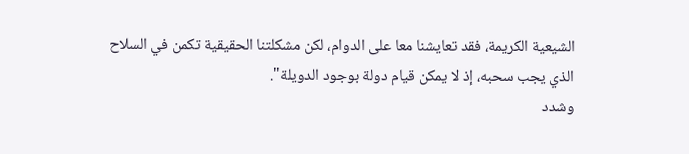الشيعية الكريمة، فقد تعايشنا معا على الدوام، لكن مشكلتنا الحقيقية تكمن في السلاح الذي يجب سحبه، إذ لا يمكن قيام دولة بوجود الدويلة".
وشدد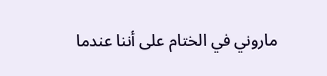ماروني في الختام على أننا عندما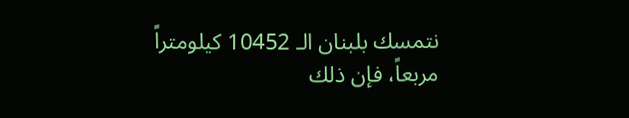نتمسك بلبنان الـ 10452 كيلومتراً مربعاً، فإن ذلك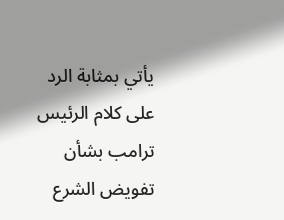يأتي بمثابة الرد على كلام الرئيس ترامب بشأن تفويض الشرع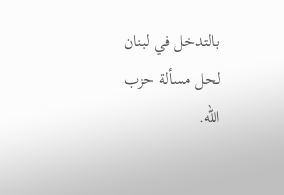بالتدخل في لبنان لحل مسألة حزب الله.